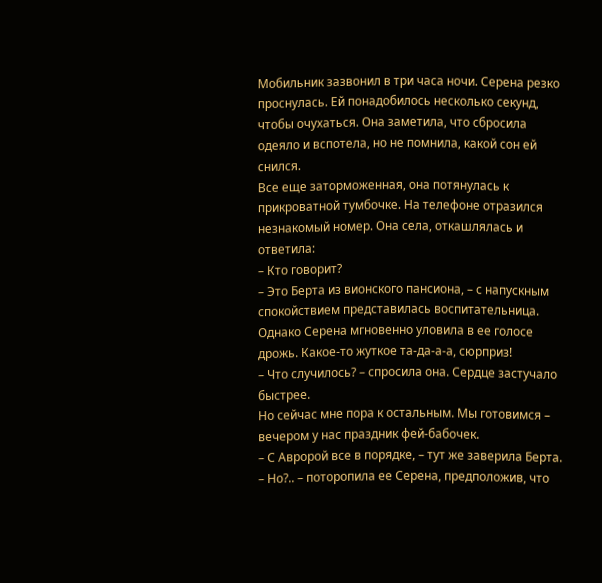Мобильник зазвонил в три часа ночи. Серена резко проснулась. Ей понадобилось несколько секунд, чтобы очухаться. Она заметила, что сбросила одеяло и вспотела, но не помнила, какой сон ей снился.
Все еще заторможенная, она потянулась к прикроватной тумбочке. На телефоне отразился незнакомый номер. Она села, откашлялась и ответила:
– Кто говорит?
– Это Берта из вионского пансиона, – с напускным спокойствием представилась воспитательница.
Однако Серена мгновенно уловила в ее голосе дрожь. Какое-то жуткое та-да-а-а, сюрприз!
– Что случилось? – спросила она. Сердце застучало быстрее.
Но сейчас мне пора к остальным. Мы готовимся – вечером у нас праздник фей-бабочек.
– С Авророй все в порядке, – тут же заверила Берта.
– Но?.. – поторопила ее Серена, предположив, что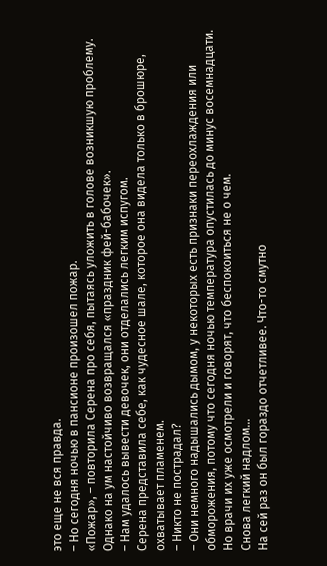это еще не вся правда.
– Но сегодня ночью в пансионе произошел пожар.
«Пожар», – повторила Серена про себя, пытаясь уложить в голове возникшую проблему. Однако на ум настойчиво возвращался «праздник фей-бабочек».
– Нам удалось вывести девочек, они отделались легким испугом.
Серена представила себе, как чудесное шале, которое она видела только в брошюре, охватывает пламенем.
– Никто не пострадал?
– Они немного надышались дымом, у некоторых есть признаки переохлаждения или обморожения, потому что сегодня ночью температура опустилась до минус восемнадцати. Но врачи их уже осмотрели и говорят, что беспокоиться не о чем.
Снова легкий надлом…
На сей раз он был гораздо отчетливее. Что-то смутно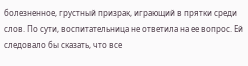болезненное, грустный призрак, играющий в прятки среди слов. По сути, воспитательница не ответила на ее вопрос. Ей следовало бы сказать, что все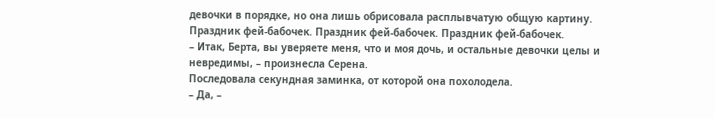девочки в порядке, но она лишь обрисовала расплывчатую общую картину.
Праздник фей-бабочек. Праздник фей-бабочек. Праздник фей-бабочек.
– Итак, Берта, вы уверяете меня, что и моя дочь, и остальные девочки целы и невредимы, – произнесла Серена.
Последовала секундная заминка, от которой она похолодела.
– Да, –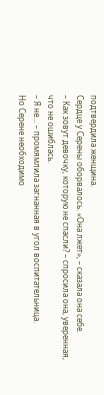подтвердила женщина.
Сердце у Серены оборвалось. «Она лжет», – сказала она себе.
– Как зовут девочку, которую не спасли? – спросила она, уверенная, что не ошиблась.
– Я не… – промямлила загнанная в угол воспитательница.
Но Серене необходимо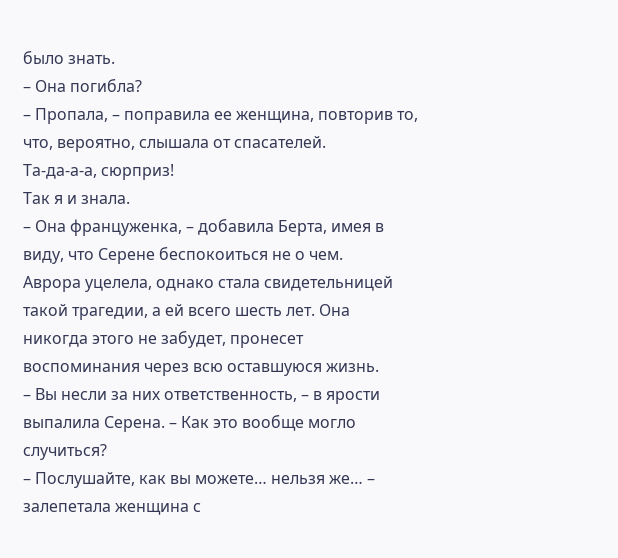было знать.
– Она погибла?
– Пропала, – поправила ее женщина, повторив то, что, вероятно, слышала от спасателей.
Та-да-а-а, сюрприз!
Так я и знала.
– Она француженка, – добавила Берта, имея в виду, что Серене беспокоиться не о чем.
Аврора уцелела, однако стала свидетельницей такой трагедии, а ей всего шесть лет. Она никогда этого не забудет, пронесет воспоминания через всю оставшуюся жизнь.
– Вы несли за них ответственность, – в ярости выпалила Серена. – Как это вообще могло случиться?
– Послушайте, как вы можете… нельзя же… – залепетала женщина с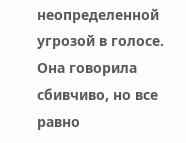неопределенной угрозой в голосе. Она говорила сбивчиво, но все равно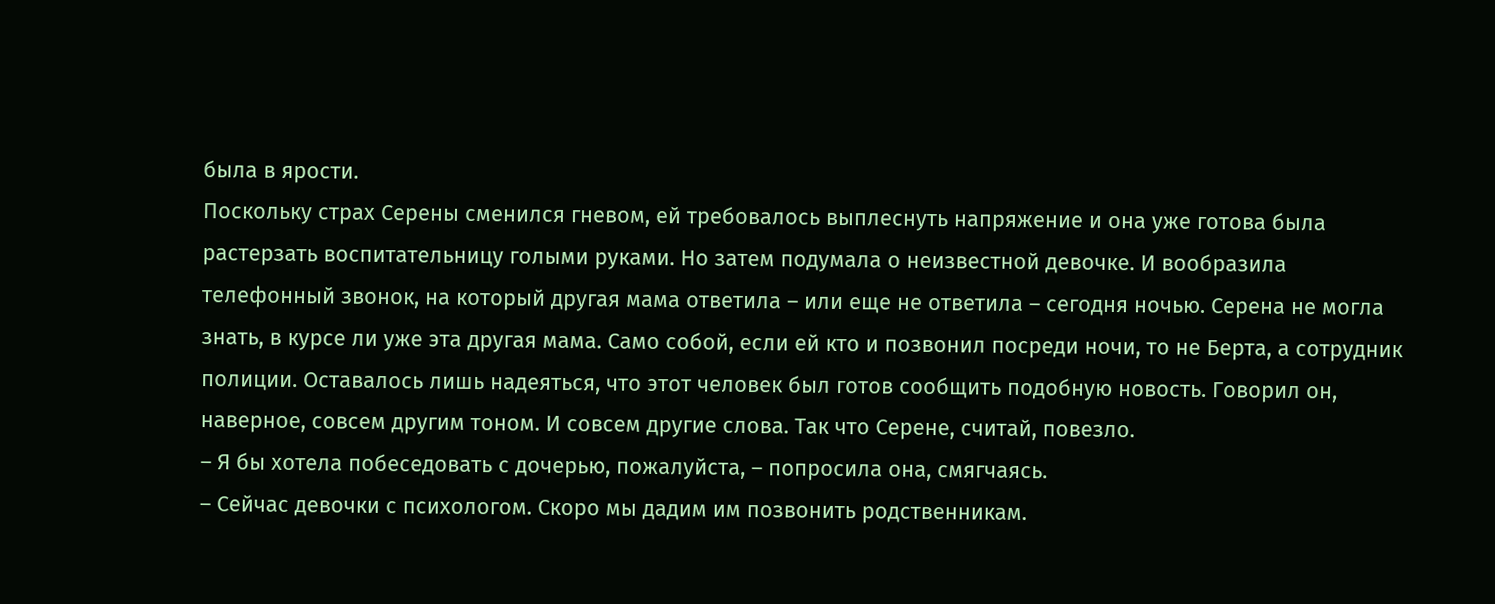была в ярости.
Поскольку страх Серены сменился гневом, ей требовалось выплеснуть напряжение и она уже готова была растерзать воспитательницу голыми руками. Но затем подумала о неизвестной девочке. И вообразила телефонный звонок, на который другая мама ответила – или еще не ответила – сегодня ночью. Серена не могла знать, в курсе ли уже эта другая мама. Само собой, если ей кто и позвонил посреди ночи, то не Берта, а сотрудник полиции. Оставалось лишь надеяться, что этот человек был готов сообщить подобную новость. Говорил он, наверное, совсем другим тоном. И совсем другие слова. Так что Серене, считай, повезло.
– Я бы хотела побеседовать с дочерью, пожалуйста, – попросила она, смягчаясь.
– Сейчас девочки с психологом. Скоро мы дадим им позвонить родственникам.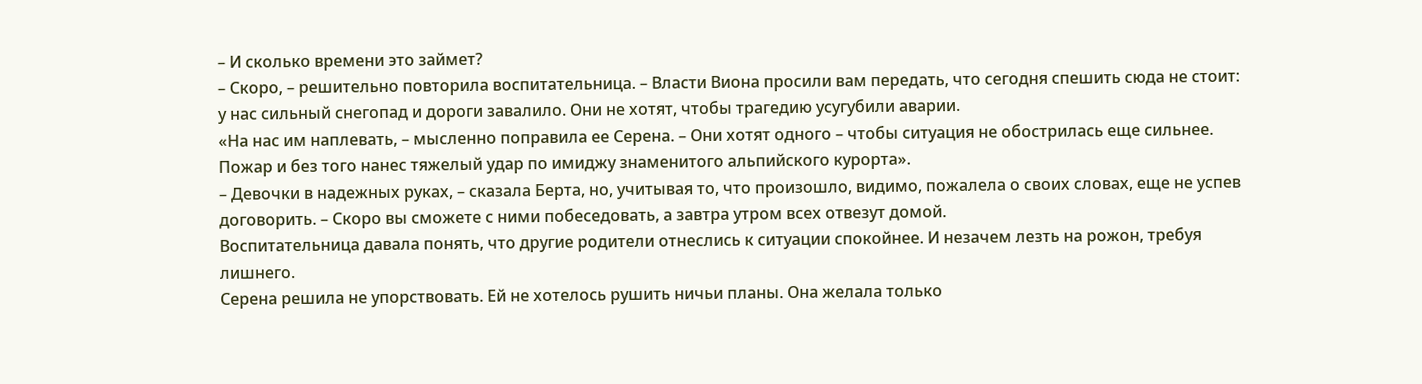– И сколько времени это займет?
– Скоро, – решительно повторила воспитательница. – Власти Виона просили вам передать, что сегодня спешить сюда не стоит: у нас сильный снегопад и дороги завалило. Они не хотят, чтобы трагедию усугубили аварии.
«На нас им наплевать, – мысленно поправила ее Серена. – Они хотят одного – чтобы ситуация не обострилась еще сильнее. Пожар и без того нанес тяжелый удар по имиджу знаменитого альпийского курорта».
– Девочки в надежных руках, – сказала Берта, но, учитывая то, что произошло, видимо, пожалела о своих словах, еще не успев договорить. – Скоро вы сможете с ними побеседовать, а завтра утром всех отвезут домой.
Воспитательница давала понять, что другие родители отнеслись к ситуации спокойнее. И незачем лезть на рожон, требуя лишнего.
Серена решила не упорствовать. Ей не хотелось рушить ничьи планы. Она желала только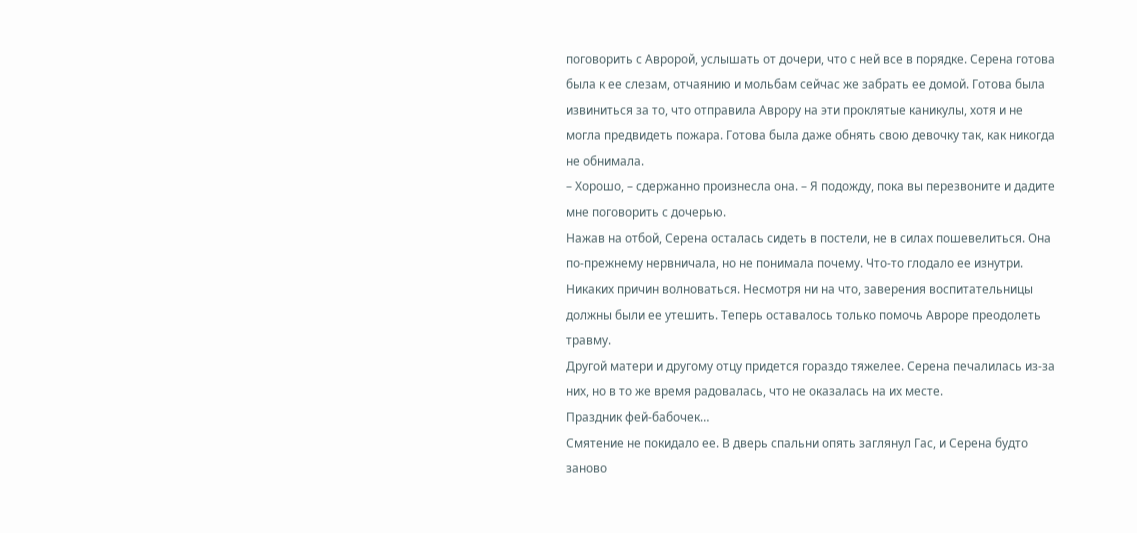поговорить с Авророй, услышать от дочери, что с ней все в порядке. Серена готова была к ее слезам, отчаянию и мольбам сейчас же забрать ее домой. Готова была извиниться за то, что отправила Аврору на эти проклятые каникулы, хотя и не могла предвидеть пожара. Готова была даже обнять свою девочку так, как никогда не обнимала.
– Хорошо, – сдержанно произнесла она. – Я подожду, пока вы перезвоните и дадите мне поговорить с дочерью.
Нажав на отбой, Серена осталась сидеть в постели, не в силах пошевелиться. Она по-прежнему нервничала, но не понимала почему. Что-то глодало ее изнутри. Никаких причин волноваться. Несмотря ни на что, заверения воспитательницы должны были ее утешить. Теперь оставалось только помочь Авроре преодолеть травму.
Другой матери и другому отцу придется гораздо тяжелее. Серена печалилась из-за них, но в то же время радовалась, что не оказалась на их месте.
Праздник фей-бабочек…
Смятение не покидало ее. В дверь спальни опять заглянул Гас, и Серена будто заново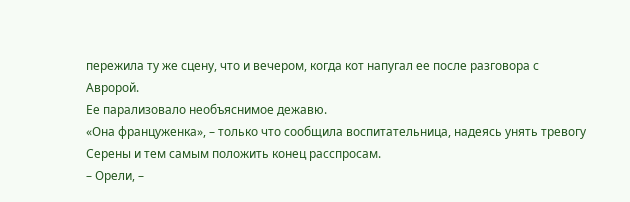пережила ту же сцену, что и вечером, когда кот напугал ее после разговора с Авророй.
Ее парализовало необъяснимое дежавю.
«Она француженка», – только что сообщила воспитательница, надеясь унять тревогу Серены и тем самым положить конец расспросам.
– Орели, –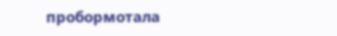пробормотала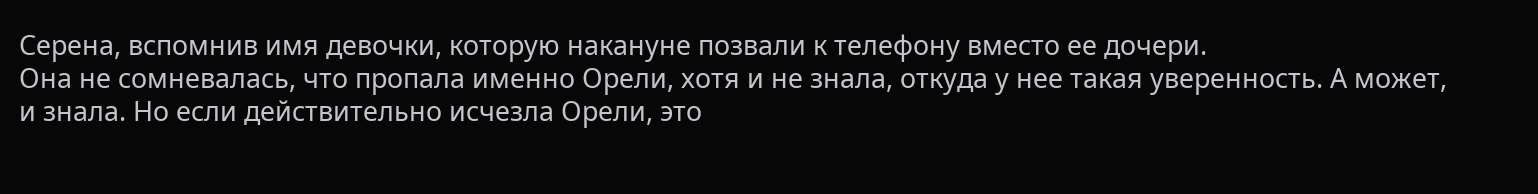Серена, вспомнив имя девочки, которую накануне позвали к телефону вместо ее дочери.
Она не сомневалась, что пропала именно Орели, хотя и не знала, откуда у нее такая уверенность. А может, и знала. Но если действительно исчезла Орели, это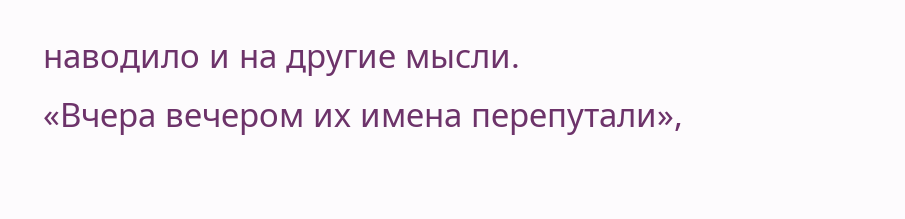наводило и на другие мысли.
«Вчера вечером их имена перепутали»,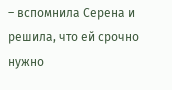– вспомнила Серена и решила, что ей срочно нужно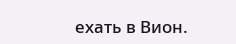ехать в Вион.